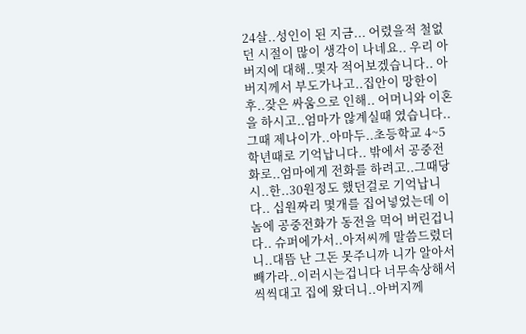24살..성인이 된 지금... 어렸을적 철없던 시절이 많이 생각이 나네요.. 우리 아버지에 대해..몇자 적어보겠습니다.. 아버지께서 부도가나고..집안이 망한이후..잦은 싸움으로 인해.. 어머니와 이혼을 하시고..엄마가 않계실때 였습니다.. 그때 제나이가..아마두..초등학교 4~5학년때로 기억납니다.. 밖에서 공중전화로..엄마에게 전화를 하려고..그때당시..한..30원정도 했던걸로 기억납니다.. 십원짜리 몇개를 집어넣었는데 이놈에 공중전화가 동전을 먹어 버린겁니다.. 슈퍼에가서..아저씨께 말씀드렸더니..대뜸 난 그돈 못주니까 니가 알아서 빼가라..이러시는겁니다 너무속상해서 씩씩대고 집에 왔더니..아버지께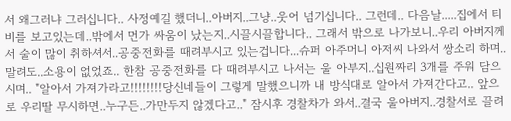서 왜그러냐 그러십니다.. 사정예길 했더니..아버지..그냥..웃어 넘기십니다.. 그런데.. 다음날.....집에서 티비를 보고있는데..밖에서 먼가 싸움이 났는지..시끌시끌합니다.. 그래서 밖으로 나가보니..우리 아버지께서 술이 많이 취하셔서..공중전화를 때려부시고 있는겁니다...슈퍼 아주머니 아저씨 나와서 쌍소리 하며..말려도..소용이 없었죠.. 한참 공중전화를 다 때려부시고 나서는 울 아부지..십원짜리 3개를 주워 담으시며.. "알아서 가져가라고!!!!!!!!당신네들이 그렇게 말했으니까 내 방식대로 알아서 가져간다고.. 앞으로 우리딸 무시하면..누구든..가만두지 않겠다고.." 잠시후 경찰차가 와서..결국 울아버지..경찰서로 끌려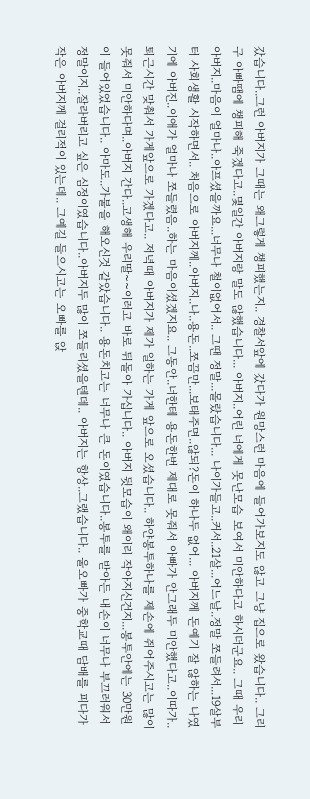갔습니다..그런 아버지가 그때는 왜그렇게 챙피했는지.. 경찰서앞에 갔다가 원망스런 마음에 들어가보지도 않고 그냥 집으로 왔습니다.. 그리구 아빠땜에 챙피해 죽겠다고..몇일간 아버지랑 말도 않했습니다... 아버지..어린 너에게 못난모습 보여서 미안하다고 하시더군요.. 그때 우리 아버지..마음이 얼마나..아프셨을까요...너무나 철이없어서.. 그땐 정말...몰랐습니다... 나이가들고..커서..21살...어느날..정말 쪼들려서...19살부터 사회생활 시작하면서.. 처음으로 아버지께..아버지..나..용돈..쪼끔만...보태주면..않되?돈이 하나두 없어... 아버지께 돈예기 잘 않하는 나였기에 아버진..이애가 얼마나 쪼들렸음..하는 마음이셨겠지요.. 그동안..너한테 용돈한번 제대로 못줘서 아빠가 안그래두 미안했다고..이따가..퇴근시간 맞춰서 가게앞으로 가겠다고.. 저녁때 아버지가 제가 일하는 가게 앞으로 오셨습니다.. 하얀봉투하나를 제손에 쥐어주시고는 많이 못줘서 미안하다며..아버지 간다..고생해 우리딸~~이러고 바로 뒤돌아 가십니다.. 아버지 뒷모습이 왜이리 작아지신건지...봉투안에는 30만원이 들어있었습니다.. 아마도..가불을 해오신것 같았습니다.. 용돈치고는 너무나 큰 돈이였습니다..봉투를 받아든 내손이 너무나 부끄러워서 정말이지..잘라버리고 싶은 심정이였습니다..아버지두 많이 쪼들리셨을텐데.. 아버지는 항상..그랬습니다.. 울오빠가 중학교때 담배를 피다가 작은 아버지께 걸리적이 있는데.. 그예길 들으시고는 오빠를 앉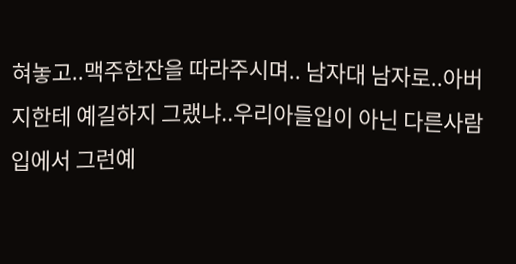혀놓고..맥주한잔을 따라주시며.. 남자대 남자로..아버지한테 예길하지 그랬냐..우리아들입이 아닌 다른사람 입에서 그런예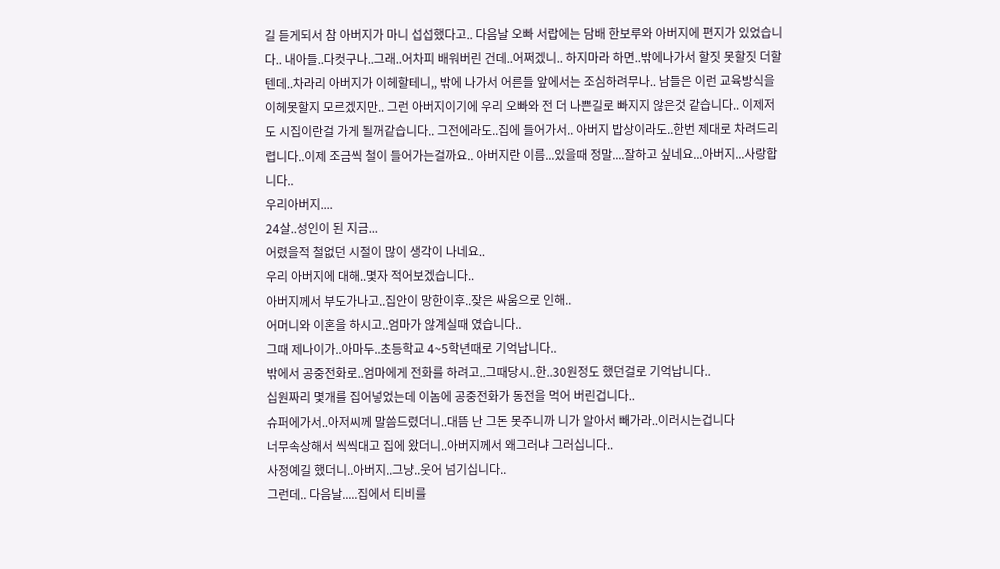길 듣게되서 참 아버지가 마니 섭섭했다고.. 다음날 오빠 서랍에는 담배 한보루와 아버지에 편지가 있었습니다.. 내아들..다컷구나..그래..어차피 배워버린 건데..어쩌겠니.. 하지마라 하면..밖에나가서 할짓 못할짓 더할텐데..차라리 아버지가 이헤할테니,, 밖에 나가서 어른들 앞에서는 조심하려무나.. 남들은 이런 교육방식을 이헤못할지 모르겠지만.. 그런 아버지이기에 우리 오빠와 전 더 나쁜길로 빠지지 않은것 같습니다.. 이제저도 시집이란걸 가게 될꺼같습니다.. 그전에라도..집에 들어가서.. 아버지 밥상이라도..한번 제대로 차려드리렵니다..이제 조금씩 철이 들어가는걸까요.. 아버지란 이름...있을때 정말....잘하고 싶네요...아버지...사랑합니다..
우리아버지....
24살..성인이 된 지금...
어렸을적 철없던 시절이 많이 생각이 나네요..
우리 아버지에 대해..몇자 적어보겠습니다..
아버지께서 부도가나고..집안이 망한이후..잦은 싸움으로 인해..
어머니와 이혼을 하시고..엄마가 않계실때 였습니다..
그때 제나이가..아마두..초등학교 4~5학년때로 기억납니다..
밖에서 공중전화로..엄마에게 전화를 하려고..그때당시..한..30원정도 했던걸로 기억납니다..
십원짜리 몇개를 집어넣었는데 이놈에 공중전화가 동전을 먹어 버린겁니다..
슈퍼에가서..아저씨께 말씀드렸더니..대뜸 난 그돈 못주니까 니가 알아서 빼가라..이러시는겁니다
너무속상해서 씩씩대고 집에 왔더니..아버지께서 왜그러냐 그러십니다..
사정예길 했더니..아버지..그냥..웃어 넘기십니다..
그런데.. 다음날.....집에서 티비를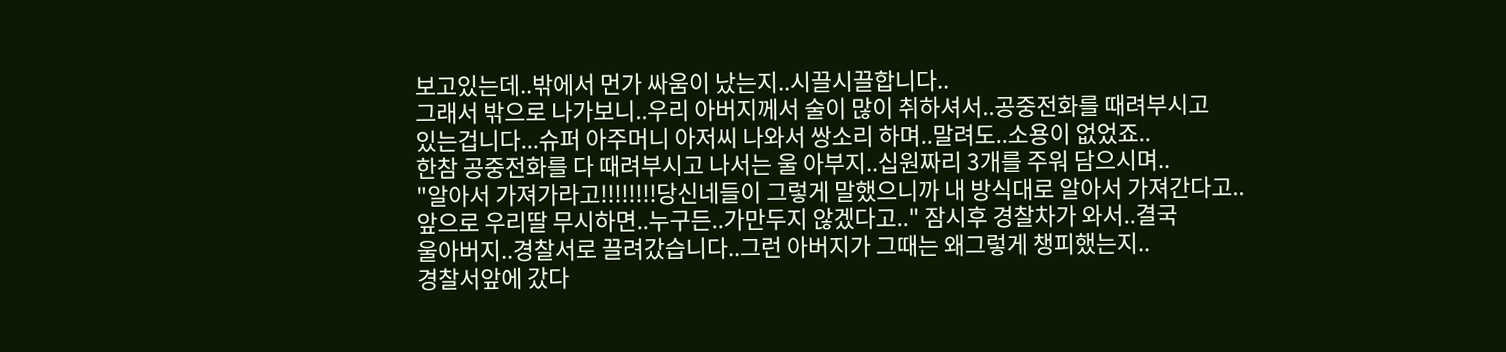보고있는데..밖에서 먼가 싸움이 났는지..시끌시끌합니다..
그래서 밖으로 나가보니..우리 아버지께서 술이 많이 취하셔서..공중전화를 때려부시고
있는겁니다...슈퍼 아주머니 아저씨 나와서 쌍소리 하며..말려도..소용이 없었죠..
한참 공중전화를 다 때려부시고 나서는 울 아부지..십원짜리 3개를 주워 담으시며..
"알아서 가져가라고!!!!!!!!당신네들이 그렇게 말했으니까 내 방식대로 알아서 가져간다고..
앞으로 우리딸 무시하면..누구든..가만두지 않겠다고.." 잠시후 경찰차가 와서..결국
울아버지..경찰서로 끌려갔습니다..그런 아버지가 그때는 왜그렇게 챙피했는지..
경찰서앞에 갔다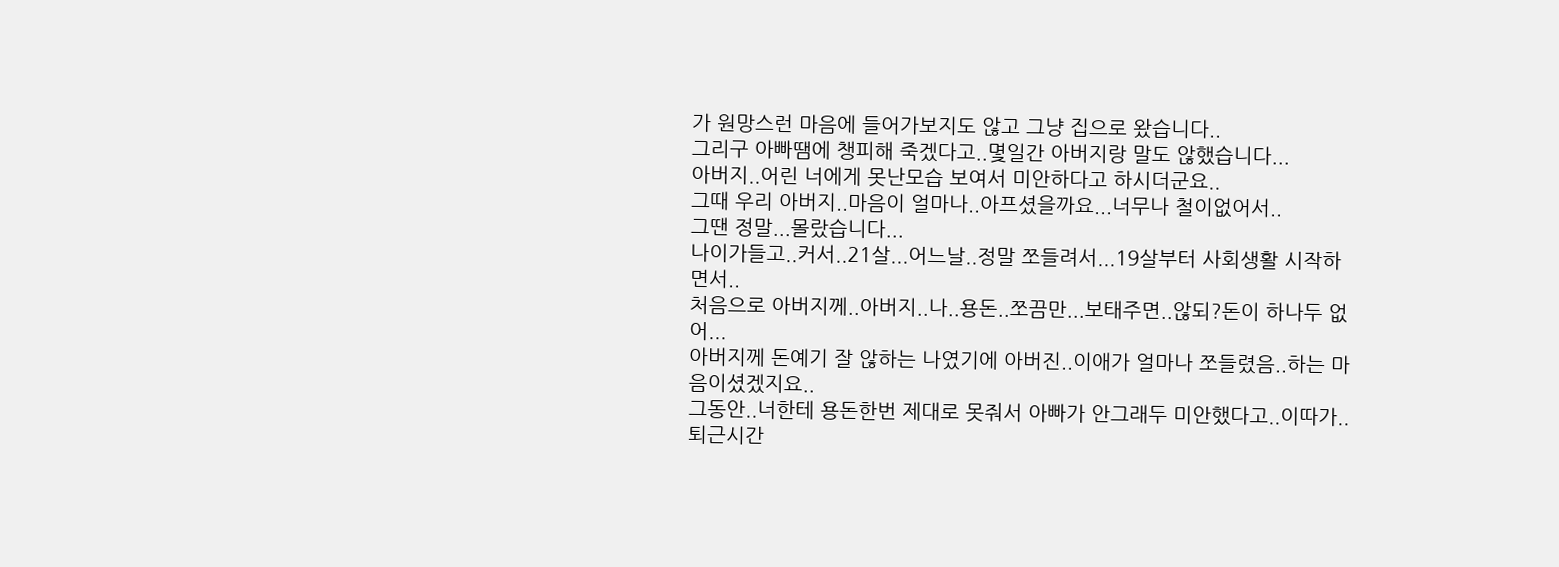가 원망스런 마음에 들어가보지도 않고 그냥 집으로 왔습니다..
그리구 아빠땜에 챙피해 죽겠다고..몇일간 아버지랑 말도 않했습니다...
아버지..어린 너에게 못난모습 보여서 미안하다고 하시더군요..
그때 우리 아버지..마음이 얼마나..아프셨을까요...너무나 철이없어서..
그땐 정말...몰랐습니다...
나이가들고..커서..21살...어느날..정말 쪼들려서...19살부터 사회생활 시작하면서..
처음으로 아버지께..아버지..나..용돈..쪼끔만...보태주면..않되?돈이 하나두 없어...
아버지께 돈예기 잘 않하는 나였기에 아버진..이애가 얼마나 쪼들렸음..하는 마음이셨겠지요..
그동안..너한테 용돈한번 제대로 못줘서 아빠가 안그래두 미안했다고..이따가..퇴근시간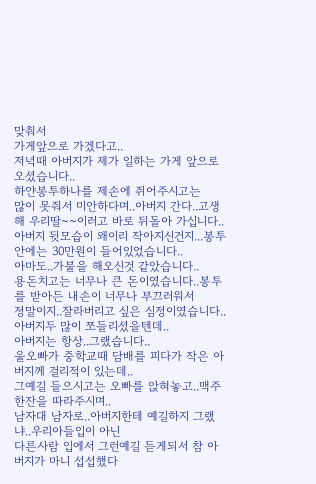맞춰서
가게앞으로 가겠다고..
저녁때 아버지가 제가 일하는 가게 앞으로 오셨습니다..
하얀봉투하나를 제손에 쥐어주시고는
많이 못줘서 미안하다며..아버지 간다..고생해 우리딸~~이러고 바로 뒤돌아 가십니다..
아버지 뒷모습이 왜이리 작아지신건지...봉투안에는 30만원이 들어있었습니다..
아마도..가불을 해오신것 같았습니다..
용돈치고는 너무나 큰 돈이였습니다..봉투를 받아든 내손이 너무나 부끄러워서
정말이지..잘라버리고 싶은 심정이였습니다..아버지두 많이 쪼들리셨을텐데..
아버지는 항상..그랬습니다..
울오빠가 중학교때 담배를 피다가 작은 아버지께 걸리적이 있는데..
그예길 들으시고는 오빠를 앉혀놓고..맥주한잔을 따라주시며..
남자대 남자로..아버지한테 예길하지 그랬냐..우리아들입이 아닌
다른사람 입에서 그런예길 듣게되서 참 아버지가 마니 섭섭했다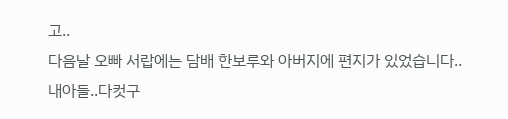고..
다음날 오빠 서랍에는 담배 한보루와 아버지에 편지가 있었습니다..
내아들..다컷구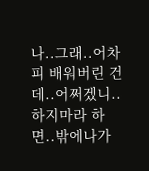나..그래..어차피 배워버린 건데..어쩌겠니..
하지마라 하면..밖에나가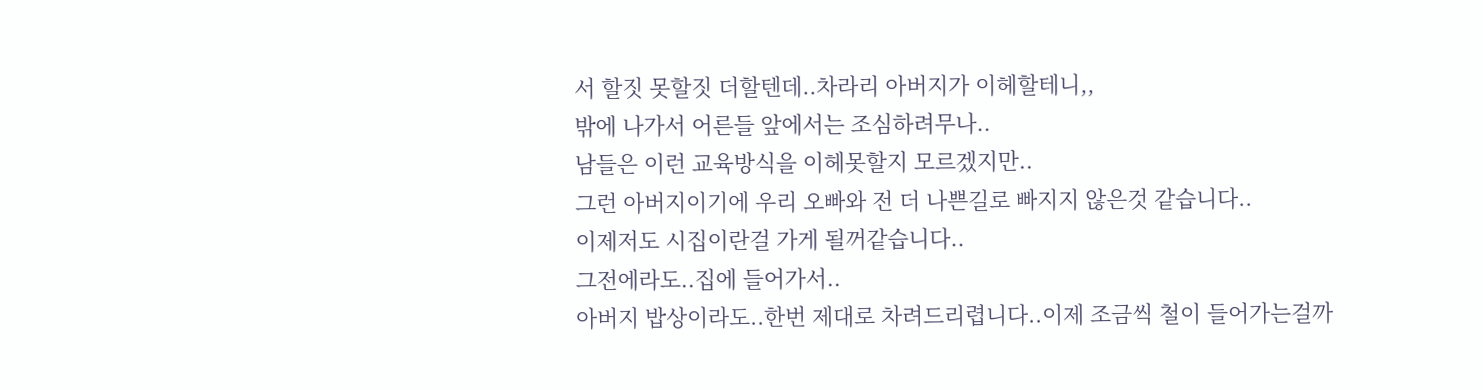서 할짓 못할짓 더할텐데..차라리 아버지가 이헤할테니,,
밖에 나가서 어른들 앞에서는 조심하려무나..
남들은 이런 교육방식을 이헤못할지 모르겠지만..
그런 아버지이기에 우리 오빠와 전 더 나쁜길로 빠지지 않은것 같습니다..
이제저도 시집이란걸 가게 될꺼같습니다..
그전에라도..집에 들어가서..
아버지 밥상이라도..한번 제대로 차려드리렵니다..이제 조금씩 철이 들어가는걸까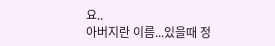요..
아버지란 이름...있을때 정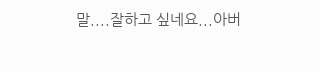말....잘하고 싶네요...아버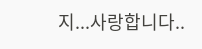지...사랑합니다..